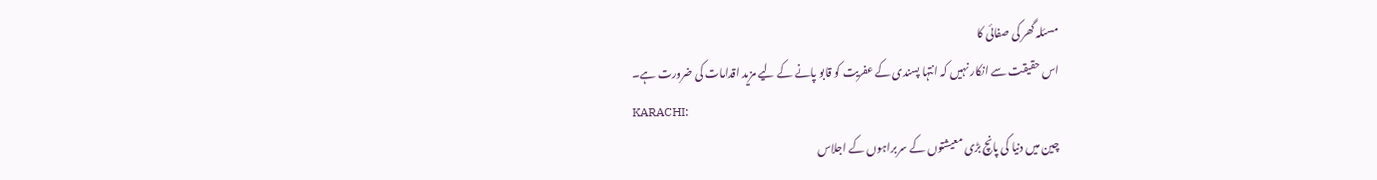مسئلہ گھر کی صفائی کا
اس حقیقت سے انکار نہیں کہ انتہا پسندی کے عفریت کو قابو پانے کے لیے مزید اقدامات کی ضرورت ہے۔
KARACHI:
چین میں دنیا کی پانچ بڑی معیشتوں کے سربراہوں کے اجلاس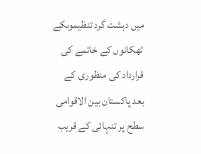میں دہشت گرد تنظیموںکے ٹھکانوں کے خاتمے کی قرارداد کی منظوری کے بعد پاکستان بین الاقوامی سطح پر تنہائی کے قریب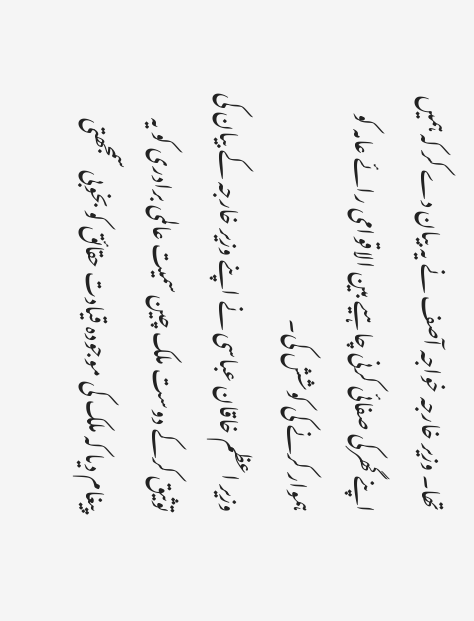تھا۔ وزیر خارجہ خواجہ آصف نے یہ بیان دے کر کہ ہمیں اپنے گھرکی صفائی کرنی چاہیے بین الاقوامی رائے عامہ کو ہموار کرنے کی کوشش کی۔
وزیر اعظم خاقان عباسی نے اپنے وزیر خارجہ کے بیان کی توثیق کرکے دوست ملک چین سمیت عالمی برادری کو یہ پیغام دیا کہ ملک کی موجودہ قیادت حقائق کو بخوبی سمجھتی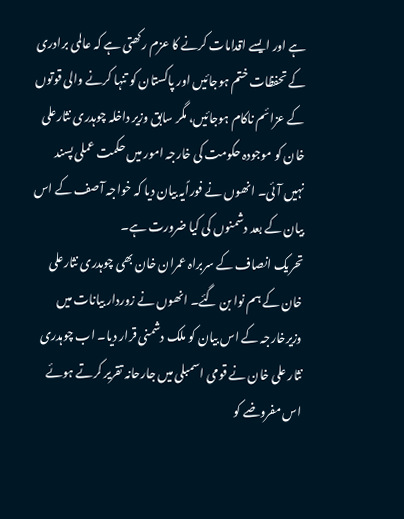ہے اور ایسے اقدامات کرنے کا عزم رکھتی ہے کہ عالمی برادری کے تحفظات ختم ہوجائیں اور پاکستان کو تنہا کرنے والی قوتوں کے عزائم ناکام ہوجائیں، مگر سابق وزیر داخلہ چوہدری نثارعلی خان کو موجودہ حکومت کی خارجہ امور میں حکمت عملی پسند نہیں آئی۔ انھوں نے فوراًیہ بیان دیا کہ خواجہ آصف کے اس بیان کے بعد دشمنوں کی کیا ضرورت ہے۔
تحریک انصاف کے سربراہ عمران خان بھی چوہدری نثارعلی خان کے ہم نوا بن گئے۔ انھوں نے زوردار بیانات میں وزیرخارجہ کے اس بیان کو ملک دشمنی قرار دیا۔ اب چوہدری نثار علی خان نے قومی اسمبلی میں جارحانہ تقریر کرتے ہوئے اس مفروضے کو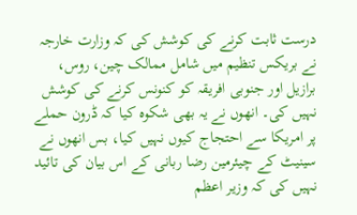درست ثابت کرنے کی کوشش کی کہ وزارت خارجہ نے بریکس تنظیم میں شامل ممالک چین، روس، برازیل اور جنوبی افریقہ کو کنونس کرنے کی کوشش نہیں کی۔ انھوں نے یہ بھی شکوہ کیا کہ ڈرون حملے پر امریکا سے احتجاج کیوں نہیں کیا، بس انھوں نے سینیٹ کے چیئرمین رضا ربانی کے اس بیان کی تائید نہیں کی کہ وزیر اعظم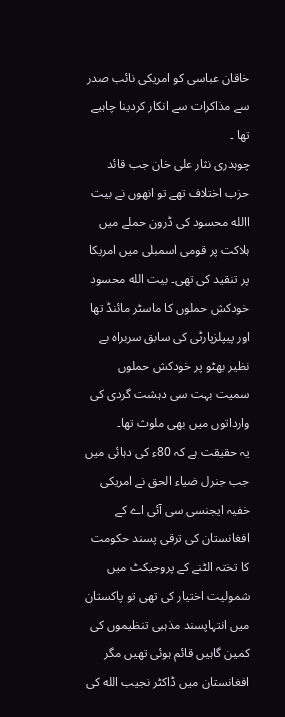خاقان عباسی کو امریکی نائب صدر سے مذاکرات سے انکار کردینا چاہیے تھا ۔
چوہدری نثار علی خان جب قائد حزب اختلاف تھے تو انھوں نے بیت االله محسود کی ڈرون حملے میں ہلاکت پر قومی اسمبلی میں امریکا پر تنقید کی تھی۔ بیت الله محسود خودکش حملوں کا ماسٹر مائنڈ تھا اور پیپلزپارٹی کی سابق سربراہ بے نظیر بھٹو پر خودکش حملوں سمیت بہت سی دہشت گردی کی وارداتوں میں بھی ملوث تھا۔
یہ حقیقت ہے کہ 80ء کی دہائی میں جب جنرل ضیاء الحق نے امریکی خفیہ ایجنسی سی آئی اے کے افغانستان کی ترقی پسند حکومت کا تختہ الٹنے کے پروجیکٹ میں شمولیت اختیار کی تھی تو پاکستان میں انتہاپسند مذہبی تنظیموں کی کمین گاہیں قائم ہوئی تھیں مگر افغانستان میں ڈاکٹر نجیب الله کی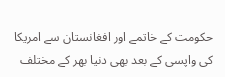حکومت کے خاتمے اور افغانستان سے امریکا کی واپسی کے بعد بھی دنیا بھر کے مختلف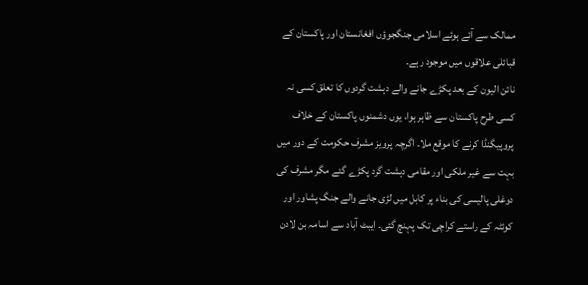ممالک سے آئے ہوئے اسلامی جنگجوؤں افغانستان اور پاکستان کے قبائلی علاقوں میں موجود رہے۔
نائن الیون کے بعد پکڑے جانے والے دہشت گردوں کا تعلق کسی نہ کسی طرح پاکستان سے ظاہر ہوا، یوں دشمنوں پاکستان کے خلاف پروپیگنڈا کرنے کا موقع ملا۔ اگرچہ پرویز مشرف حکومت کے دور میں بہت سے غیر ملکی اور مقامی دہشت گرد پکڑے گئے مگر مشرف کی دوغلی پالیسی کی بناء پر کابل میں لڑی جانے والے جنگ پشاور اور کوئٹہ کے راستے کراچی تک پہنچ گئی۔ ایبٹ آباد سے اسامہ بن لادن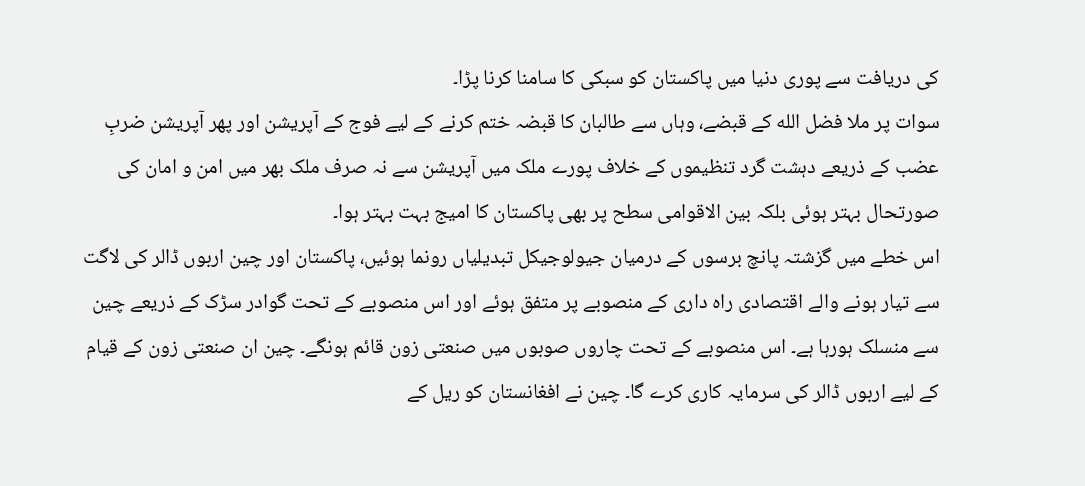کی دریافت سے پوری دنیا میں پاکستان کو سبکی کا سامنا کرنا پڑا۔
سوات پر ملا فضل الله کے قبضے، وہاں سے طالبان کا قبضہ ختم کرنے کے لیے فوج کے آپریشن اور پھر آپریشن ضربِ عضب کے ذریعے دہشت گرد تنظیموں کے خلاف پورے ملک میں آپریشن سے نہ صرف ملک بھر میں امن و امان کی صورتحال بہتر ہوئی بلکہ بین الاقوامی سطح پر بھی پاکستان کا امیج بہت بہتر ہوا۔
اس خطے میں گزشتہ پانچ برسوں کے درمیان جیولوجیکل تبدیلیاں رونما ہوئیں، پاکستان اور چین اربوں ڈالر کی لاگت سے تیار ہونے والے اقتصادی راہ داری کے منصوبے پر متفق ہوئے اور اس منصوبے کے تحت گوادر سڑک کے ذریعے چین سے منسلک ہورہا ہے۔ اس منصوبے کے تحت چاروں صوبوں میں صنعتی زون قائم ہونگے۔ چین ان صنعتی زون کے قیام کے لیے اربوں ڈالر کی سرمایہ کاری کرے گا۔ چین نے افغانستان کو ریل کے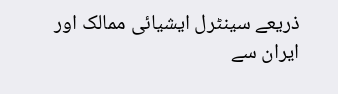ذریعے سینٹرل ایشیائی ممالک اور ایران سے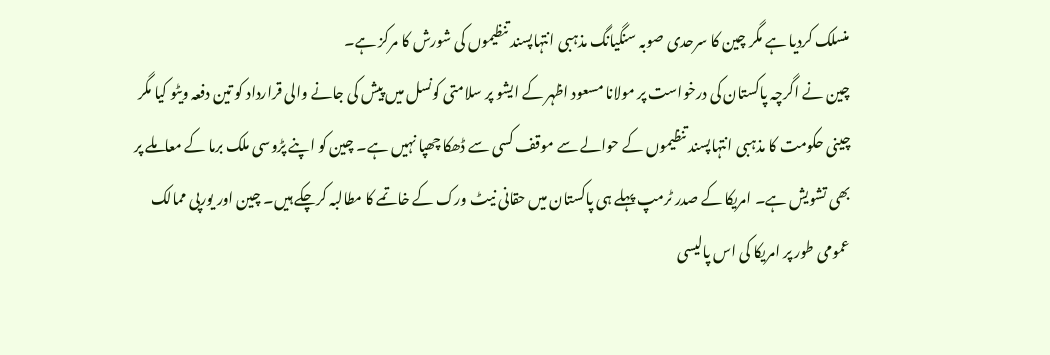منسلک کردیا ہے مگر چین کا سرحدی صوبہ سنگیانگ مذہبی انتہاپسند تنظیموں کی شورش کا مرکز ہے۔
چین نے اگرچہ پاکستان کی درخواست پر مولانا مسعود اظہر کے ایشو پر سلامتی کونسل میں پیش کی جانے والی قرارداد کو تین دفعہ ویٹو کیا مگر چینی حکومت کا مذہبی انتہاپسند تنظیموں کے حوالے سے موقف کسی سے ڈھکا چھپا نہیں ہے۔ چین کو اپنے پڑوسی ملک برما کے معاملے پر بھی تشویش ہے۔ امریکا کے صدر ٹرمپ پہلے ہی پاکستان میں حقانی نیٹ ورک کے خاتمے کا مطالبہ کرچکے ہیں۔ چین اور یورپی ممالک عمومی طور پر امریکا کی اس پالیسی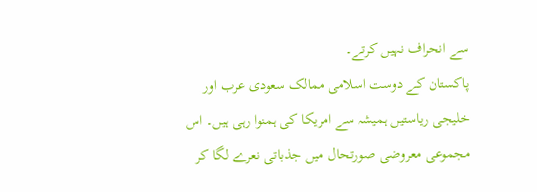سے انحراف نہیں کرتے۔
پاکستان کے دوست اسلامی ممالک سعودی عرب اور خلیجی ریاستیں ہمیشہ سے امریکا کی ہمنوا رہی ہیں۔ اس مجموعی معروضی صورتحال میں جذباتی نعرے لگا کر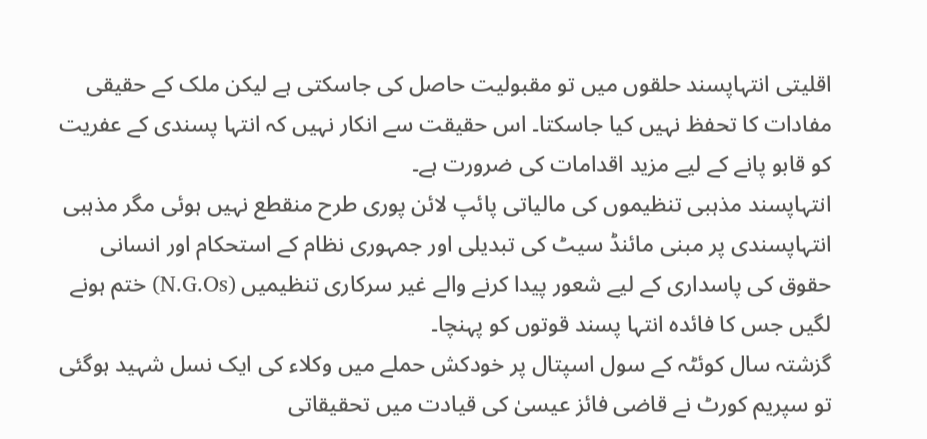اقلیتی انتہاپسند حلقوں میں تو مقبولیت حاصل کی جاسکتی ہے لیکن ملک کے حقیقی مفادات کا تحفظ نہیں کیا جاسکتا۔ اس حقیقت سے انکار نہیں کہ انتہا پسندی کے عفریت کو قابو پانے کے لیے مزید اقدامات کی ضرورت ہے۔
انتہاپسند مذہبی تنظیموں کی مالیاتی پائپ لائن پوری طرح منقطع نہیں ہوئی مگر مذہبی انتہاپسندی پر مبنی مائنڈ سیٹ کی تبدیلی اور جمہوری نظام کے استحکام اور انسانی حقوق کی پاسداری کے لیے شعور پیدا کرنے والے غیر سرکاری تنظیمیں (N.G.Os) ختم ہونے لگیں جس کا فائدہ انتہا پسند قوتوں کو پہنچا۔
گزشتہ سال کوئٹہ کے سول اسپتال پر خودکش حملے میں وکلاء کی ایک نسل شہید ہوگئی تو سپریم کورٹ نے قاضی فائز عیسیٰ کی قیادت میں تحقیقاتی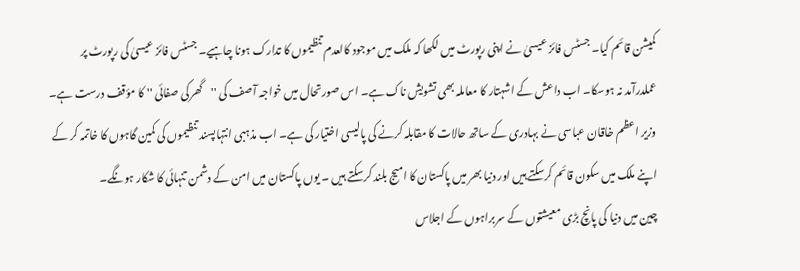کمیشن قائم کیا۔ جسٹس فائز عیسیٰ نے اپنی رپورٹ میں لکھا کہ ملک میں موجود کالعدم تنظیموں کا تدارک ہونا چاہیے۔ جسٹس فائز عیسیٰ کی رپورٹ پر عملدرآمد نہ ہوسکا۔ اب داعش کے اشہتار کا معاملہ بھی تشویش ناک ہے۔ اس صورتحال میں خواجہ آصف کی ''گھرکی صفائی '' کا مؤقف درست ہے۔
وزیر اعظم خاقان عباسی نے بہادری کے ساتھ حالات کا مقابلہ کرنے کی پالیسی اختیار کی ہے۔ اب مذہبی انتہاپسند تنظیموں کی کمین گاہوں کا خاتمہ کر کے اپنے ملک میں سکون قائم کرسکتے ہیں اور دنیا بھر میں پاکستان کا امیج بلند کرسکتے ہیں ۔ یوں پاکستان میں امن کے دشمن تنہائی کا شکار ہونگے۔
چین میں دنیا کی پانچ بڑی معیشتوں کے سربراہوں کے اجلاس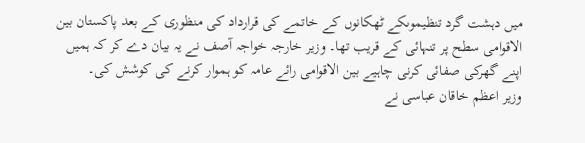میں دہشت گرد تنظیموںکے ٹھکانوں کے خاتمے کی قرارداد کی منظوری کے بعد پاکستان بین الاقوامی سطح پر تنہائی کے قریب تھا۔ وزیر خارجہ خواجہ آصف نے یہ بیان دے کر کہ ہمیں اپنے گھرکی صفائی کرنی چاہیے بین الاقوامی رائے عامہ کو ہموار کرنے کی کوشش کی۔
وزیر اعظم خاقان عباسی نے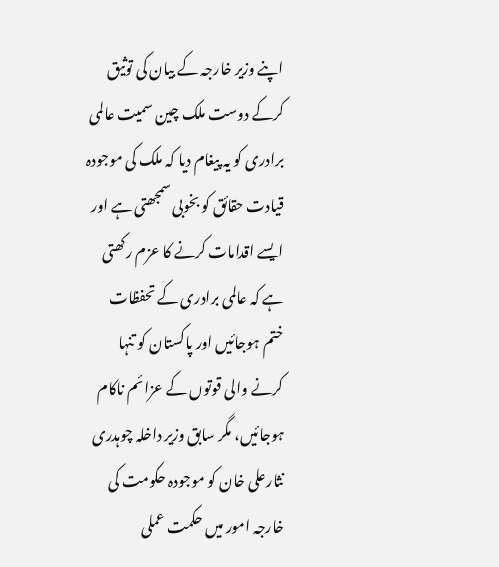اپنے وزیر خارجہ کے بیان کی توثیق کرکے دوست ملک چین سمیت عالمی برادری کو یہ پیغام دیا کہ ملک کی موجودہ قیادت حقائق کو بخوبی سمجھتی ہے اور ایسے اقدامات کرنے کا عزم رکھتی ہے کہ عالمی برادری کے تحفظات ختم ہوجائیں اور پاکستان کو تنہا کرنے والی قوتوں کے عزائم ناکام ہوجائیں، مگر سابق وزیر داخلہ چوہدری نثارعلی خان کو موجودہ حکومت کی خارجہ امور میں حکمت عملی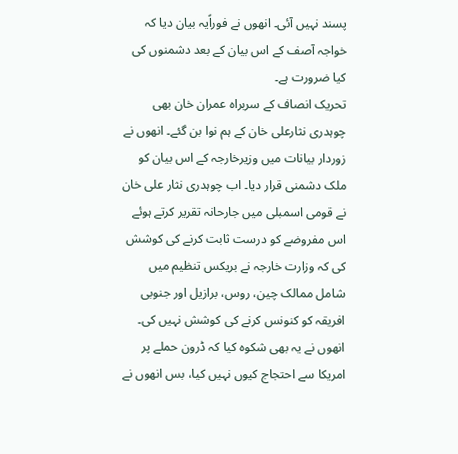پسند نہیں آئی۔ انھوں نے فوراًیہ بیان دیا کہ خواجہ آصف کے اس بیان کے بعد دشمنوں کی کیا ضرورت ہے۔
تحریک انصاف کے سربراہ عمران خان بھی چوہدری نثارعلی خان کے ہم نوا بن گئے۔ انھوں نے زوردار بیانات میں وزیرخارجہ کے اس بیان کو ملک دشمنی قرار دیا۔ اب چوہدری نثار علی خان نے قومی اسمبلی میں جارحانہ تقریر کرتے ہوئے اس مفروضے کو درست ثابت کرنے کی کوشش کی کہ وزارت خارجہ نے بریکس تنظیم میں شامل ممالک چین، روس، برازیل اور جنوبی افریقہ کو کنونس کرنے کی کوشش نہیں کی۔ انھوں نے یہ بھی شکوہ کیا کہ ڈرون حملے پر امریکا سے احتجاج کیوں نہیں کیا، بس انھوں نے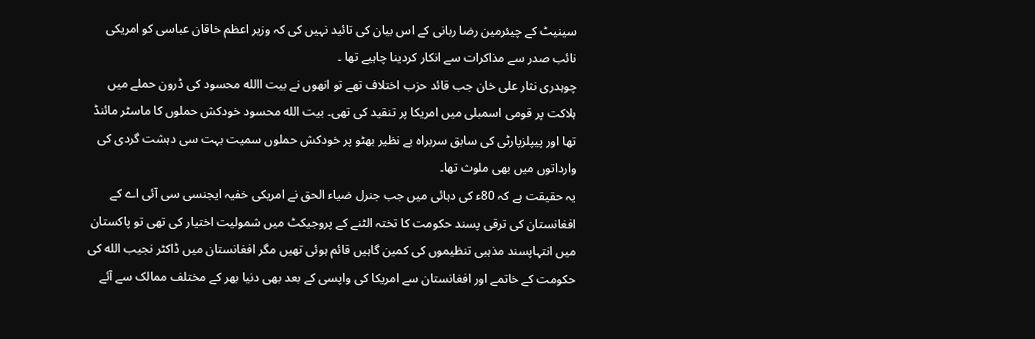سینیٹ کے چیئرمین رضا ربانی کے اس بیان کی تائید نہیں کی کہ وزیر اعظم خاقان عباسی کو امریکی نائب صدر سے مذاکرات سے انکار کردینا چاہیے تھا ۔
چوہدری نثار علی خان جب قائد حزب اختلاف تھے تو انھوں نے بیت االله محسود کی ڈرون حملے میں ہلاکت پر قومی اسمبلی میں امریکا پر تنقید کی تھی۔ بیت الله محسود خودکش حملوں کا ماسٹر مائنڈ تھا اور پیپلزپارٹی کی سابق سربراہ بے نظیر بھٹو پر خودکش حملوں سمیت بہت سی دہشت گردی کی وارداتوں میں بھی ملوث تھا۔
یہ حقیقت ہے کہ 80ء کی دہائی میں جب جنرل ضیاء الحق نے امریکی خفیہ ایجنسی سی آئی اے کے افغانستان کی ترقی پسند حکومت کا تختہ الٹنے کے پروجیکٹ میں شمولیت اختیار کی تھی تو پاکستان میں انتہاپسند مذہبی تنظیموں کی کمین گاہیں قائم ہوئی تھیں مگر افغانستان میں ڈاکٹر نجیب الله کی حکومت کے خاتمے اور افغانستان سے امریکا کی واپسی کے بعد بھی دنیا بھر کے مختلف ممالک سے آئے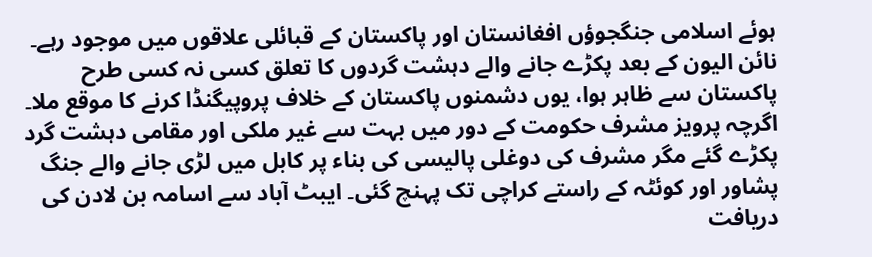ہوئے اسلامی جنگجوؤں افغانستان اور پاکستان کے قبائلی علاقوں میں موجود رہے۔
نائن الیون کے بعد پکڑے جانے والے دہشت گردوں کا تعلق کسی نہ کسی طرح پاکستان سے ظاہر ہوا، یوں دشمنوں پاکستان کے خلاف پروپیگنڈا کرنے کا موقع ملا۔ اگرچہ پرویز مشرف حکومت کے دور میں بہت سے غیر ملکی اور مقامی دہشت گرد پکڑے گئے مگر مشرف کی دوغلی پالیسی کی بناء پر کابل میں لڑی جانے والے جنگ پشاور اور کوئٹہ کے راستے کراچی تک پہنچ گئی۔ ایبٹ آباد سے اسامہ بن لادن کی دریافت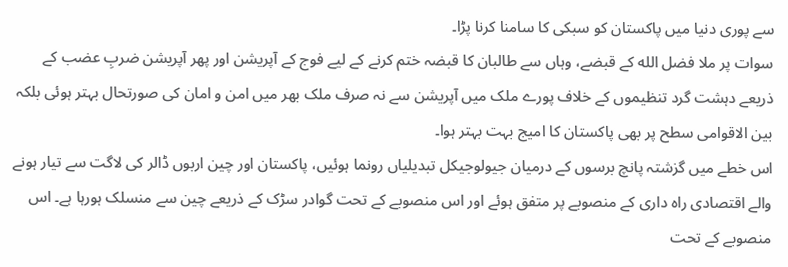سے پوری دنیا میں پاکستان کو سبکی کا سامنا کرنا پڑا۔
سوات پر ملا فضل الله کے قبضے، وہاں سے طالبان کا قبضہ ختم کرنے کے لیے فوج کے آپریشن اور پھر آپریشن ضربِ عضب کے ذریعے دہشت گرد تنظیموں کے خلاف پورے ملک میں آپریشن سے نہ صرف ملک بھر میں امن و امان کی صورتحال بہتر ہوئی بلکہ بین الاقوامی سطح پر بھی پاکستان کا امیج بہت بہتر ہوا۔
اس خطے میں گزشتہ پانچ برسوں کے درمیان جیولوجیکل تبدیلیاں رونما ہوئیں، پاکستان اور چین اربوں ڈالر کی لاگت سے تیار ہونے والے اقتصادی راہ داری کے منصوبے پر متفق ہوئے اور اس منصوبے کے تحت گوادر سڑک کے ذریعے چین سے منسلک ہورہا ہے۔ اس منصوبے کے تحت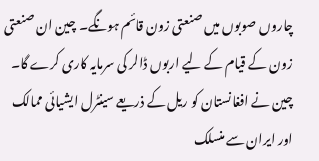چاروں صوبوں میں صنعتی زون قائم ہونگے۔ چین ان صنعتی زون کے قیام کے لیے اربوں ڈالر کی سرمایہ کاری کرے گا۔ چین نے افغانستان کو ریل کے ذریعے سینٹرل ایشیائی ممالک اور ایران سے منسلک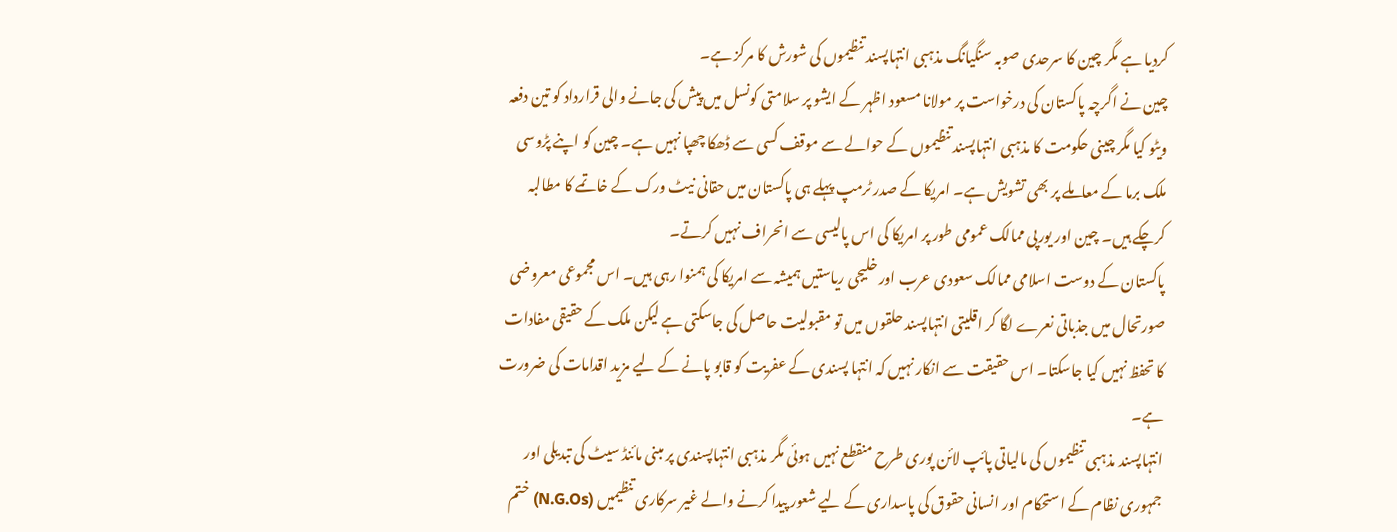کردیا ہے مگر چین کا سرحدی صوبہ سنگیانگ مذہبی انتہاپسند تنظیموں کی شورش کا مرکز ہے۔
چین نے اگرچہ پاکستان کی درخواست پر مولانا مسعود اظہر کے ایشو پر سلامتی کونسل میں پیش کی جانے والی قرارداد کو تین دفعہ ویٹو کیا مگر چینی حکومت کا مذہبی انتہاپسند تنظیموں کے حوالے سے موقف کسی سے ڈھکا چھپا نہیں ہے۔ چین کو اپنے پڑوسی ملک برما کے معاملے پر بھی تشویش ہے۔ امریکا کے صدر ٹرمپ پہلے ہی پاکستان میں حقانی نیٹ ورک کے خاتمے کا مطالبہ کرچکے ہیں۔ چین اور یورپی ممالک عمومی طور پر امریکا کی اس پالیسی سے انحراف نہیں کرتے۔
پاکستان کے دوست اسلامی ممالک سعودی عرب اور خلیجی ریاستیں ہمیشہ سے امریکا کی ہمنوا رہی ہیں۔ اس مجموعی معروضی صورتحال میں جذباتی نعرے لگا کر اقلیتی انتہاپسند حلقوں میں تو مقبولیت حاصل کی جاسکتی ہے لیکن ملک کے حقیقی مفادات کا تحفظ نہیں کیا جاسکتا۔ اس حقیقت سے انکار نہیں کہ انتہا پسندی کے عفریت کو قابو پانے کے لیے مزید اقدامات کی ضرورت ہے۔
انتہاپسند مذہبی تنظیموں کی مالیاتی پائپ لائن پوری طرح منقطع نہیں ہوئی مگر مذہبی انتہاپسندی پر مبنی مائنڈ سیٹ کی تبدیلی اور جمہوری نظام کے استحکام اور انسانی حقوق کی پاسداری کے لیے شعور پیدا کرنے والے غیر سرکاری تنظیمیں (N.G.Os) ختم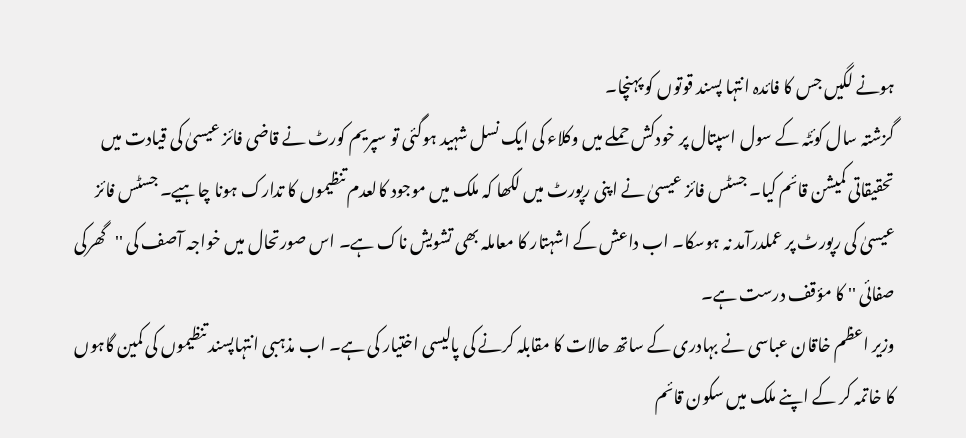ہونے لگیں جس کا فائدہ انتہا پسند قوتوں کو پہنچا۔
گزشتہ سال کوئٹہ کے سول اسپتال پر خودکش حملے میں وکلاء کی ایک نسل شہید ہوگئی تو سپریم کورٹ نے قاضی فائز عیسیٰ کی قیادت میں تحقیقاتی کمیشن قائم کیا۔ جسٹس فائز عیسیٰ نے اپنی رپورٹ میں لکھا کہ ملک میں موجود کالعدم تنظیموں کا تدارک ہونا چاہیے۔ جسٹس فائز عیسیٰ کی رپورٹ پر عملدرآمد نہ ہوسکا۔ اب داعش کے اشہتار کا معاملہ بھی تشویش ناک ہے۔ اس صورتحال میں خواجہ آصف کی ''گھرکی صفائی '' کا مؤقف درست ہے۔
وزیر اعظم خاقان عباسی نے بہادری کے ساتھ حالات کا مقابلہ کرنے کی پالیسی اختیار کی ہے۔ اب مذہبی انتہاپسند تنظیموں کی کمین گاہوں کا خاتمہ کر کے اپنے ملک میں سکون قائم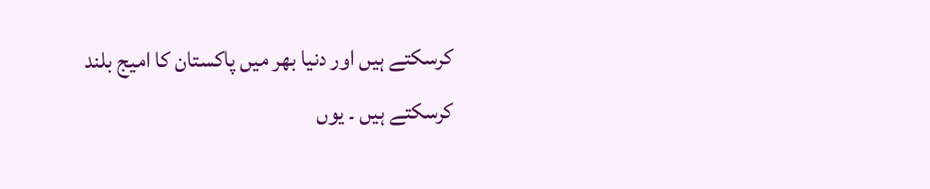کرسکتے ہیں اور دنیا بھر میں پاکستان کا امیج بلند کرسکتے ہیں ۔ یوں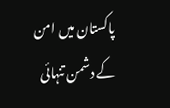پاکستان میں امن کے دشمن تنہائی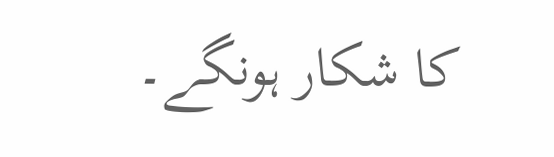کا شکار ہونگے۔